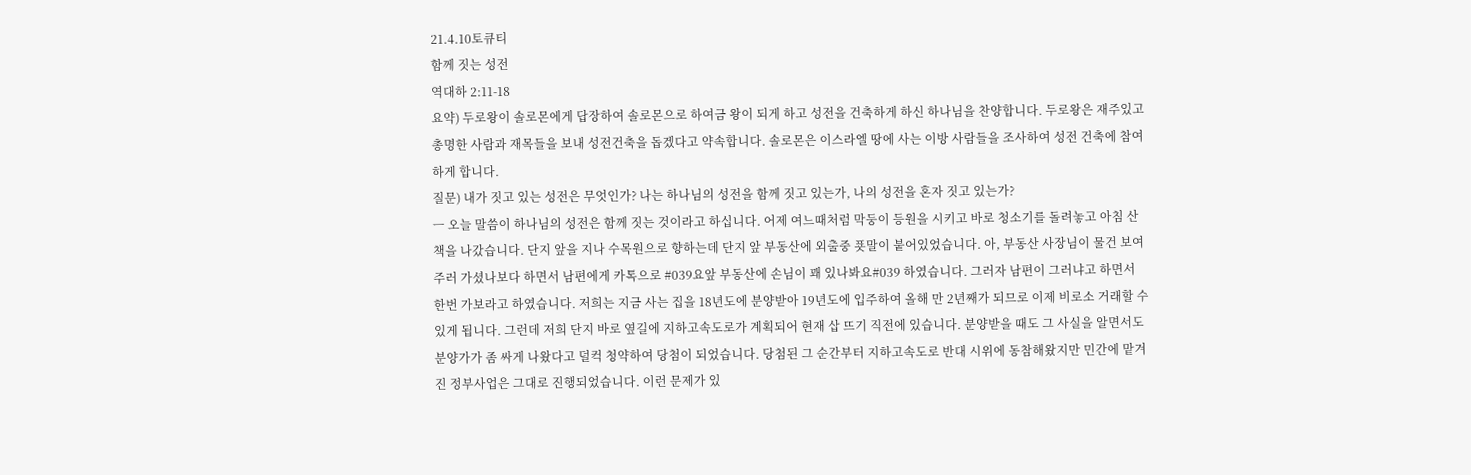21.4.10토큐티
함께 짓는 성전
역대하 2:11-18
요약) 두로왕이 솔로몬에게 답장하여 솔로몬으로 하여금 왕이 되게 하고 성전을 건축하게 하신 하나님을 찬양합니다. 두로왕은 재주있고 총명한 사람과 재목들을 보내 성전건축을 돕겠다고 약속합니다. 솔로몬은 이스라엘 땅에 사는 이방 사람들을 조사하여 성전 건축에 참여하게 합니다.
질문) 내가 짓고 있는 성전은 무엇인가? 나는 하나님의 성전을 함께 짓고 있는가, 나의 성전을 혼자 짓고 있는가?
ㅡ 오늘 말씀이 하나님의 성전은 함께 짓는 것이라고 하십니다. 어제 여느때처럼 막둥이 등원을 시키고 바로 청소기를 돌려놓고 아침 산책을 나갔습니다. 단지 앞을 지나 수목원으로 향하는데 단지 앞 부동산에 외출중 푯말이 붙어있었습니다. 아, 부동산 사장님이 물건 보여주러 가셨나보다 하면서 남편에게 카톡으로 #039요앞 부동산에 손님이 꽤 있나봐요#039 하였습니다. 그러자 남편이 그러냐고 하면서 한번 가보라고 하였습니다. 저희는 지금 사는 집을 18년도에 분양받아 19년도에 입주하여 올해 만 2년째가 되므로 이제 비로소 거래할 수 있게 됩니다. 그런데 저희 단지 바로 옆길에 지하고속도로가 계획되어 현재 삽 뜨기 직전에 있습니다. 분양받을 때도 그 사실을 알면서도 분양가가 좀 싸게 나왔다고 덜컥 청약하여 당첨이 되었습니다. 당첨된 그 순간부터 지하고속도로 반대 시위에 동참해왔지만 민간에 맡겨진 정부사업은 그대로 진행되었습니다. 이런 문제가 있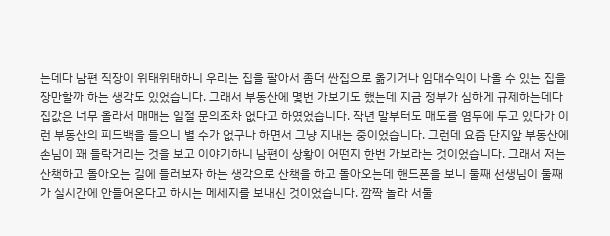는데다 남편 직장이 위태위태하니 우리는 집을 팔아서 좀더 싼집으로 옮기거나 임대수익이 나올 수 있는 집을 장만할까 하는 생각도 있었습니다. 그래서 부동산에 몇번 가보기도 했는데 지금 정부가 심하게 규제하는데다 집값은 너무 올라서 매매는 일절 문의조차 없다고 하였었습니다. 작년 말부터도 매도를 염두에 두고 있다가 이런 부동산의 피드백을 들으니 별 수가 없구나 하면서 그냥 지내는 중이었습니다. 그런데 요즘 단지앞 부동산에 손님이 꽤 들락거리는 것을 보고 이야기하니 남편이 상황이 어떤지 한번 가보라는 것이었습니다. 그래서 저는 산책하고 돌아오는 길에 들러보자 하는 생각으로 산책을 하고 돌아오는데 핸드폰을 보니 둘째 선생님이 둘째가 실시간에 안들어온다고 하시는 메세지를 보내신 것이었습니다. 깜짝 놀라 서둘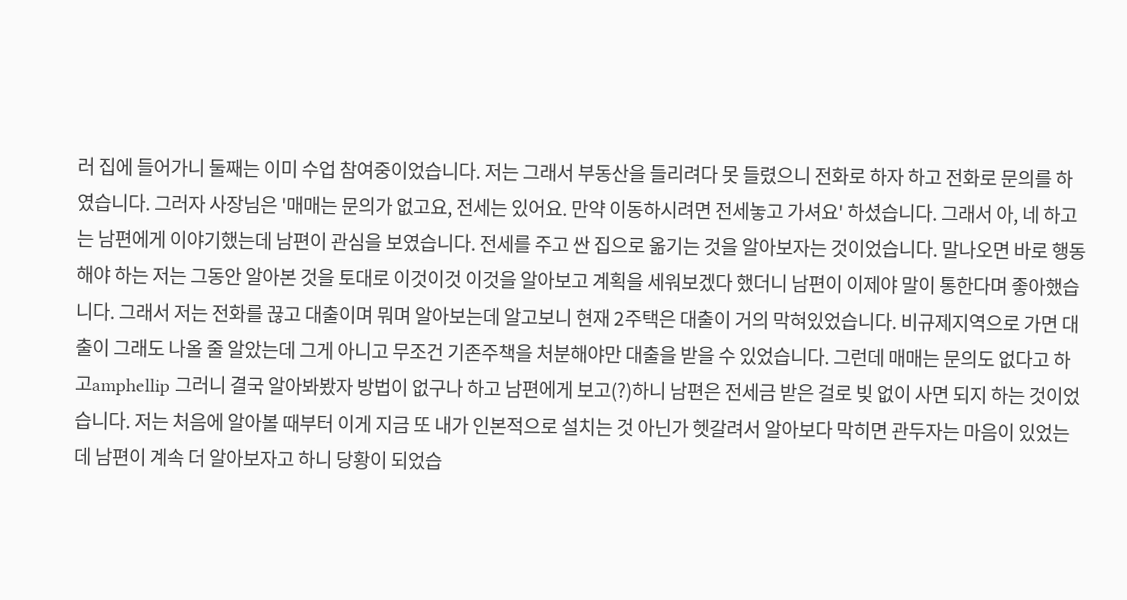러 집에 들어가니 둘째는 이미 수업 참여중이었습니다. 저는 그래서 부동산을 들리려다 못 들렸으니 전화로 하자 하고 전화로 문의를 하였습니다. 그러자 사장님은 '매매는 문의가 없고요, 전세는 있어요. 만약 이동하시려면 전세놓고 가셔요' 하셨습니다. 그래서 아, 네 하고는 남편에게 이야기했는데 남편이 관심을 보였습니다. 전세를 주고 싼 집으로 옮기는 것을 알아보자는 것이었습니다. 말나오면 바로 행동해야 하는 저는 그동안 알아본 것을 토대로 이것이것 이것을 알아보고 계획을 세워보겠다 했더니 남편이 이제야 말이 통한다며 좋아했습니다. 그래서 저는 전화를 끊고 대출이며 뭐며 알아보는데 알고보니 현재 2주택은 대출이 거의 막혀있었습니다. 비규제지역으로 가면 대출이 그래도 나올 줄 알았는데 그게 아니고 무조건 기존주책을 처분해야만 대출을 받을 수 있었습니다. 그런데 매매는 문의도 없다고 하고amphellip 그러니 결국 알아봐봤자 방법이 없구나 하고 남편에게 보고(?)하니 남편은 전세금 받은 걸로 빚 없이 사면 되지 하는 것이었습니다. 저는 처음에 알아볼 때부터 이게 지금 또 내가 인본적으로 설치는 것 아닌가 헷갈려서 알아보다 막히면 관두자는 마음이 있었는데 남편이 계속 더 알아보자고 하니 당황이 되었습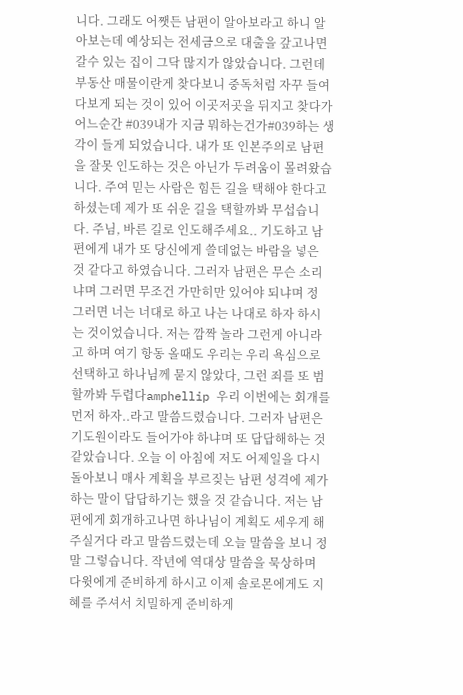니다. 그래도 어쨋든 남편이 알아보라고 하니 알아보는데 예상되는 전세금으로 대출을 갚고나면 갈수 있는 집이 그닥 많지가 않았습니다. 그런데 부동산 매물이란게 찾다보니 중독처럼 자꾸 들여다보게 되는 것이 있어 이곳저곳을 뒤지고 찾다가 어느순간 #039내가 지금 뭐하는건가#039하는 생각이 들게 되었습니다. 내가 또 인본주의로 남편을 잘못 인도하는 것은 아닌가 두려움이 몰려왔습니다. 주여 믿는 사람은 힘든 길을 택해야 한다고 하셨는데 제가 또 쉬운 길을 택할까봐 무섭습니다. 주님, 바른 길로 인도해주세요.. 기도하고 남편에게 내가 또 당신에게 쓸데없는 바람을 넣은 것 같다고 하였습니다. 그러자 남편은 무슨 소리냐며 그러면 무조건 가만히만 있어야 되냐며 정 그러면 너는 너대로 하고 나는 나대로 하자 하시는 것이었습니다. 저는 깜짝 놀라 그런게 아니라고 하며 여기 항동 올때도 우리는 우리 욕심으로 선택하고 하나님께 묻지 않았다, 그런 죄를 또 범할까봐 두렵다amphellip 우리 이번에는 회개를 먼저 하자..라고 말씀드렸습니다. 그러자 남편은 기도원이라도 들어가야 하냐며 또 답답해하는 것 같았습니다. 오늘 이 아침에 저도 어제일을 다시 돌아보니 매사 계획을 부르짖는 남편 성격에 제가 하는 말이 답답하기는 했을 것 같습니다. 저는 남편에게 회개하고나면 하나님이 계획도 세우게 해주실거다 라고 말씀드렸는데 오늘 말씀을 보니 정말 그렇습니다. 작년에 역대상 말씀을 묵상하며 다윗에게 준비하게 하시고 이제 솔로몬에게도 지혜를 주셔서 치밀하게 준비하게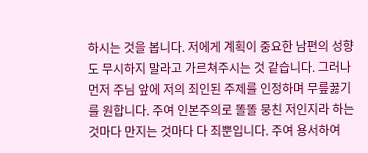하시는 것을 봅니다. 저에게 계획이 중요한 남편의 성향도 무시하지 말라고 가르쳐주시는 것 같습니다. 그러나 먼저 주님 앞에 저의 죄인된 주제를 인정하며 무릎꿇기를 원합니다. 주여 인본주의로 똘똘 뭉친 저인지라 하는 것마다 만지는 것마다 다 죄뿐입니다. 주여 용서하여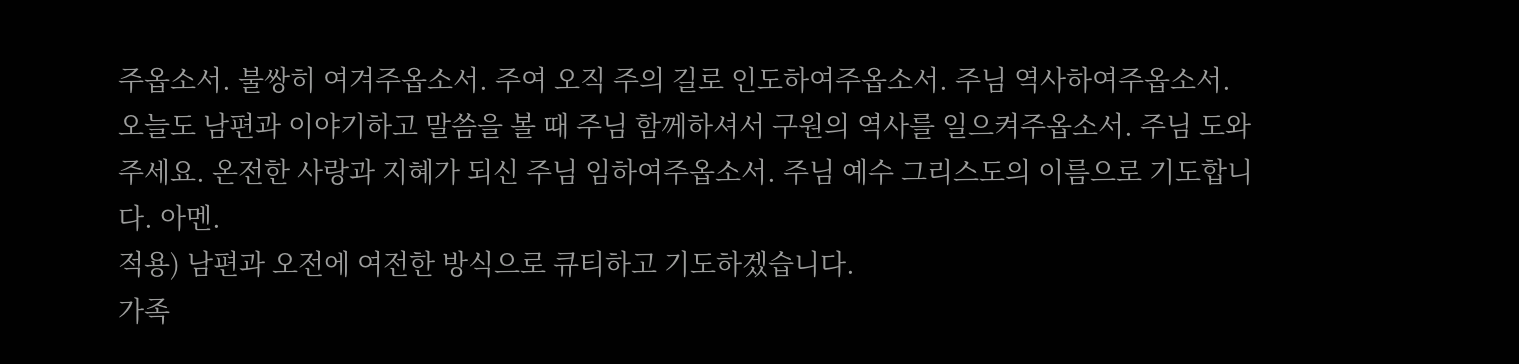주옵소서. 불쌍히 여겨주옵소서. 주여 오직 주의 길로 인도하여주옵소서. 주님 역사하여주옵소서. 오늘도 남편과 이야기하고 말씀을 볼 때 주님 함께하셔서 구원의 역사를 일으켜주옵소서. 주님 도와주세요. 온전한 사랑과 지혜가 되신 주님 임하여주옵소서. 주님 예수 그리스도의 이름으로 기도합니다. 아멘.
적용) 남편과 오전에 여전한 방식으로 큐티하고 기도하겠습니다.
가족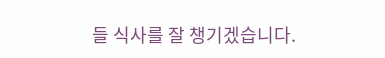들 식사를 잘 챙기겠습니다.